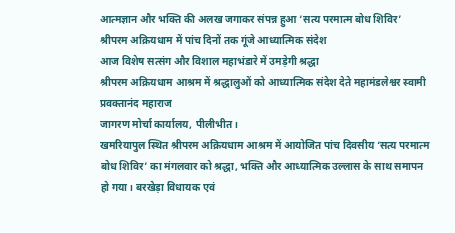आत्मज्ञान और भक्ति की अलख जगाकर संपन्न हुआ ‘सत्य परमात्म बोध शिविर’
श्रीपरम अक्रियधाम में पांच दिनों तक गूंजे आध्यात्मिक संदेश
आज विशेष सत्संग और विशाल महाभंडारे में उमड़ेगी श्रद्धा
श्रीपरम अक्रियधाम आश्रम में श्रद्धालुओं को आध्यात्मिक संदेश देते महामंडलेश्वर स्वामी प्रवक्तानंद महाराज
जागरण मोर्चा कार्यालय, पीलीभीत।
खमरियापुल स्थित श्रीपरम अक्रियधाम आश्रम में आयोजित पांच दिवसीय ‘सत्य परमात्म बोध शिविर’ का मंगलवार को श्रद्धा, भक्ति और आध्यात्मिक उल्लास के साथ समापन हो गया। बरखेड़ा विधायक एवं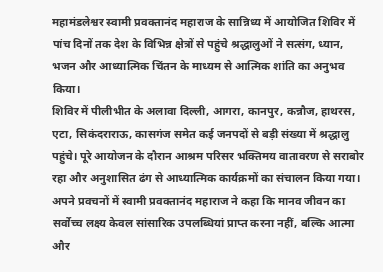महामंडलेश्वर स्वामी प्रवक्तानंद महाराज के सान्निध्य में आयोजित शिविर में पांच दिनों तक देश के विभिन्न क्षेत्रों से पहुंचे श्रद्धालुओं ने सत्संग, ध्यान, भजन और आध्यात्मिक चिंतन के माध्यम से आत्मिक शांति का अनुभव किया।
शिविर में पीलीभीत के अलावा दिल्ली, आगरा, कानपुर, कन्नौज, हाथरस, एटा, सिकंदराराऊ, कासगंज समेत कई जनपदों से बड़ी संख्या में श्रद्धालु पहुंचे। पूरे आयोजन के दौरान आश्रम परिसर भक्तिमय वातावरण से सराबोर रहा और अनुशासित ढंग से आध्यात्मिक कार्यक्रमों का संचालन किया गया। अपने प्रवचनों में स्वामी प्रवक्तानंद महाराज ने कहा कि मानव जीवन का सर्वोच्च लक्ष्य केवल सांसारिक उपलब्धियां प्राप्त करना नहीं, बल्कि आत्मा और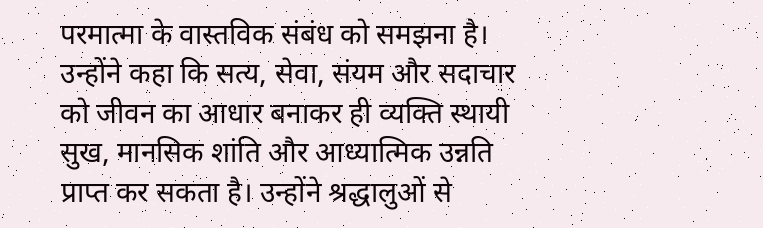परमात्मा के वास्तविक संबंध को समझना है। उन्होंने कहा कि सत्य, सेवा, संयम और सदाचार को जीवन का आधार बनाकर ही व्यक्ति स्थायी सुख, मानसिक शांति और आध्यात्मिक उन्नति प्राप्त कर सकता है। उन्होंने श्रद्धालुओं से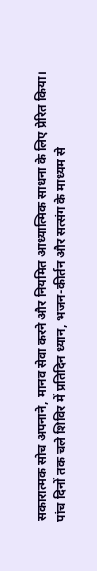सकारात्मक सोच अपनाने, मानव सेवा करने और नियमित आध्यात्मिक साधना के लिए प्रेरित किया।
पांच दिनों तक चले शिविर में प्रतिदिन ध्यान, भजन-कीर्तन और सत्संग के माध्यम से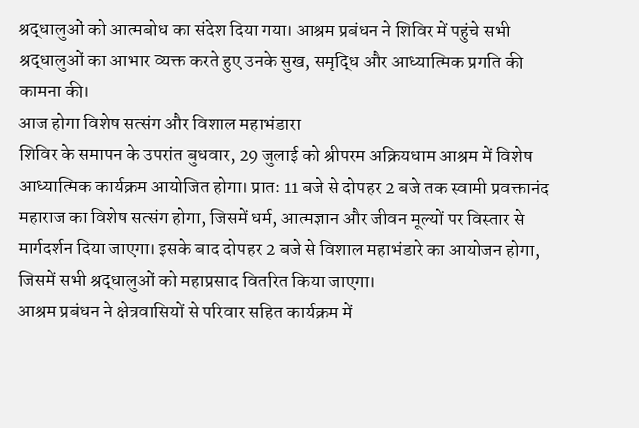श्रद्धालुओं को आत्मबोध का संदेश दिया गया। आश्रम प्रबंधन ने शिविर में पहुंचे सभी श्रद्धालुओं का आभार व्यक्त करते हुए उनके सुख, समृद्धि और आध्यात्मिक प्रगति की कामना की।
आज होगा विशेष सत्संग और विशाल महाभंडारा
शिविर के समापन के उपरांत बुधवार, 29 जुलाई को श्रीपरम अक्रियधाम आश्रम में विशेष आध्यात्मिक कार्यक्रम आयोजित होगा। प्रातः 11 बजे से दोपहर 2 बजे तक स्वामी प्रवक्तानंद महाराज का विशेष सत्संग होगा, जिसमें धर्म, आत्मज्ञान और जीवन मूल्यों पर विस्तार से मार्गदर्शन दिया जाएगा। इसके बाद दोपहर 2 बजे से विशाल महाभंडारे का आयोजन होगा, जिसमें सभी श्रद्धालुओं को महाप्रसाद वितरित किया जाएगा।
आश्रम प्रबंधन ने क्षेत्रवासियों से परिवार सहित कार्यक्रम में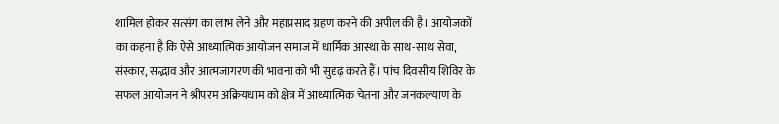शामिल होकर सत्संग का लाभ लेने और महाप्रसाद ग्रहण करने की अपील की है। आयोजकों का कहना है कि ऐसे आध्यात्मिक आयोजन समाज में धार्मिक आस्था के साथ-साथ सेवा, संस्कार, सद्भाव और आत्मजागरण की भावना को भी सुदृढ़ करते हैं। पांच दिवसीय शिविर के सफल आयोजन ने श्रीपरम अक्रियधाम को क्षेत्र में आध्यात्मिक चेतना और जनकल्याण के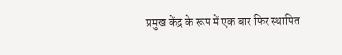प्रमुख केंद्र के रूप में एक बार फिर स्थापित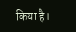किया है।